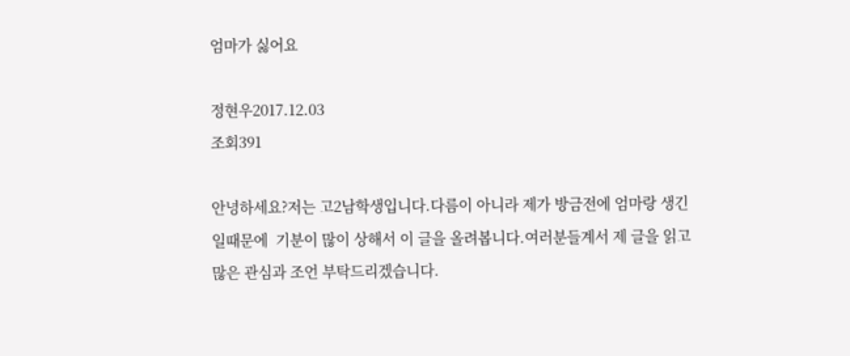엄마가 싫어요

정현우2017.12.03
조회391

안녕하세요?저는 고2남학생입니다.다름이 아니라 제가 방금전에 엄마랑 생긴 일때문에  기분이 많이 상해서 이 글을 올려봅니다.여러분들계서 제 글을 읽고 많은 관심과 조언 부탁드리겠습니다.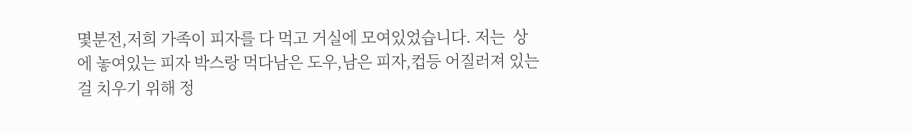몇분전,저희 가족이 피자를 다 먹고 거실에 모여있었습니다. 저는  상에 놓여있는 피자 박스랑 먹다남은 도우,남은 피자,컵등 어질러져 있는걸 치우기 위해 정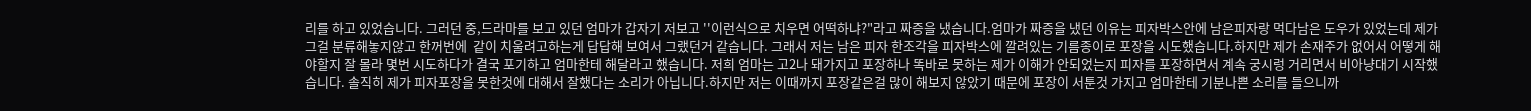리를 하고 있었습니다. 그러던 중,드라마를 보고 있던 엄마가 갑자기 저보고 ''이런식으로 치우면 어떡하냐?"라고 짜증을 냈습니다.엄마가 짜증을 냈던 이유는 피자박스안에 남은피자랑 먹다남은 도우가 있었는데 제가 그걸 분류해놓지않고 한꺼번에  같이 치울려고하는게 답답해 보여서 그랬던거 같습니다. 그래서 저는 남은 피자 한조각을 피자박스에 깔려있는 기름종이로 포장을 시도했습니다.하지만 제가 손재주가 없어서 어떻게 해야할지 잘 몰라 몇번 시도하다가 결국 포기하고 엄마한테 해달라고 했습니다. 저희 엄마는 고2나 돼가지고 포장하나 똑바로 못하는 제가 이해가 안되었는지 피자를 포장하면서 계속 궁시렁 거리면서 비아냥대기 시작했습니다. 솔직히 제가 피자포장을 못한것에 대해서 잘했다는 소리가 아닙니다.하지만 저는 이때까지 포장같은걸 많이 해보지 않았기 때문에 포장이 서툰것 가지고 엄마한테 기분나쁜 소리를 들으니까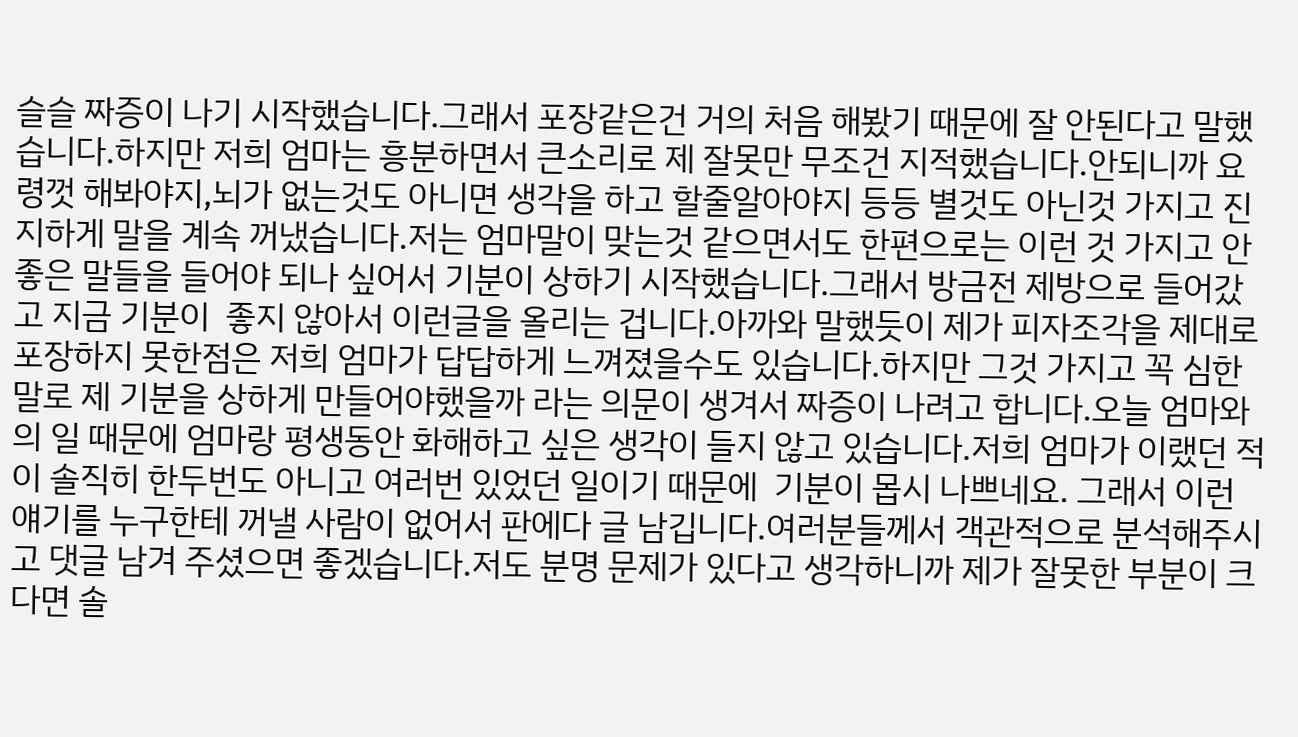슬슬 짜증이 나기 시작했습니다.그래서 포장같은건 거의 처음 해봤기 때문에 잘 안된다고 말했습니다.하지만 저희 엄마는 흥분하면서 큰소리로 제 잘못만 무조건 지적했습니다.안되니까 요령껏 해봐야지,뇌가 없는것도 아니면 생각을 하고 할줄알아야지 등등 별것도 아닌것 가지고 진지하게 말을 계속 꺼냈습니다.저는 엄마말이 맞는것 같으면서도 한편으로는 이런 것 가지고 안 좋은 말들을 들어야 되나 싶어서 기분이 상하기 시작했습니다.그래서 방금전 제방으로 들어갔고 지금 기분이  좋지 않아서 이런글을 올리는 겁니다.아까와 말했듯이 제가 피자조각을 제대로 포장하지 못한점은 저희 엄마가 답답하게 느껴졌을수도 있습니다.하지만 그것 가지고 꼭 심한 말로 제 기분을 상하게 만들어야했을까 라는 의문이 생겨서 짜증이 나려고 합니다.오늘 엄마와의 일 때문에 엄마랑 평생동안 화해하고 싶은 생각이 들지 않고 있습니다.저희 엄마가 이랬던 적이 솔직히 한두번도 아니고 여러번 있었던 일이기 때문에  기분이 몹시 나쁘네요. 그래서 이런 얘기를 누구한테 꺼낼 사람이 없어서 판에다 글 남깁니다.여러분들께서 객관적으로 분석해주시고 댓글 남겨 주셨으면 좋겠습니다.저도 분명 문제가 있다고 생각하니까 제가 잘못한 부분이 크다면 솔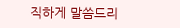직하게 말씀드리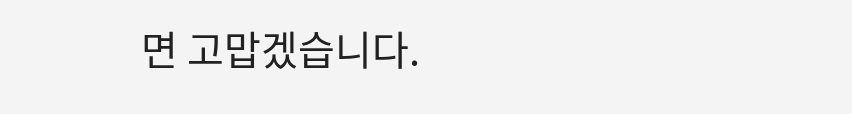면 고맙겠습니다.